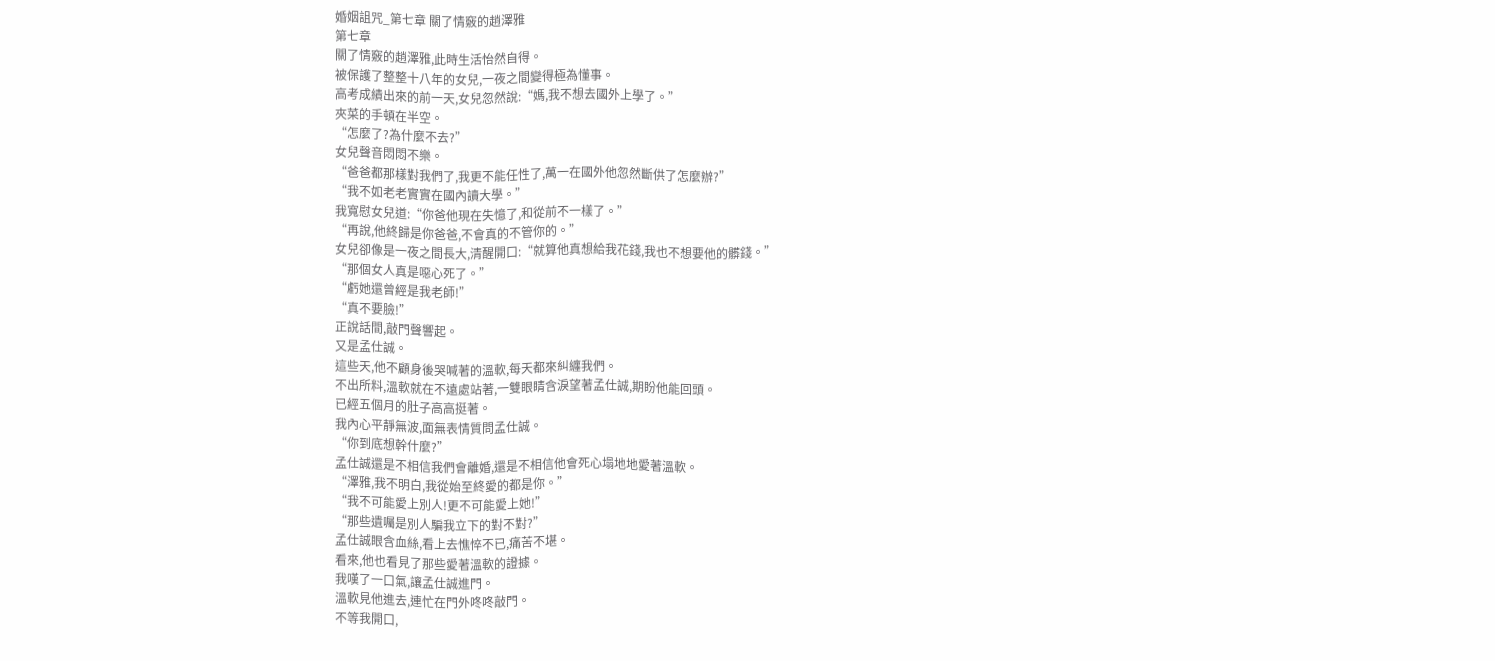婚姻詛咒_第七章 關了情竅的趙澤雅
第七章
關了情竅的趙澤雅,此時生活怡然自得。
被保護了整整十八年的女兒,一夜之間變得極為懂事。
高考成績出來的前一天,女兒忽然說:“媽,我不想去國外上學了。”
夾菜的手頓在半空。
“怎麼了?為什麼不去?”
女兒聲音悶悶不樂。
“爸爸都那樣對我們了,我更不能任性了,萬一在國外他忽然斷供了怎麼辦?”
“我不如老老實實在國內讀大學。”
我寬慰女兒道:“你爸他現在失憶了,和從前不一樣了。”
“再說,他終歸是你爸爸,不會真的不管你的。”
女兒卻像是一夜之間長大,清醒開口:“就算他真想給我花錢,我也不想要他的髒錢。”
“那個女人真是噁心死了。”
“虧她還曾經是我老師!”
“真不要臉!”
正說話間,敲門聲響起。
又是孟仕誠。
這些天,他不顧身後哭喊著的溫軟,每天都來糾纏我們。
不出所料,溫軟就在不遠處站著,一雙眼睛含淚望著孟仕誠,期盼他能回頭。
已經五個月的肚子高高挺著。
我內心平靜無波,面無表情質問孟仕誠。
“你到底想幹什麼?”
孟仕誠還是不相信我們會離婚,還是不相信他會死心塌地地愛著溫軟。
“澤雅,我不明白,我從始至終愛的都是你。”
“我不可能愛上別人!更不可能愛上她!”
“那些遺囑是別人騙我立下的對不對?”
孟仕誠眼含血絲,看上去憔悴不已,痛苦不堪。
看來,他也看見了那些愛著溫軟的證據。
我嘆了一口氣,讓孟仕誠進門。
溫軟見他進去,連忙在門外咚咚敲門。
不等我開口,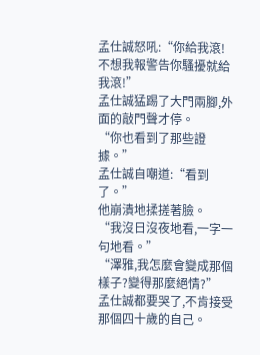孟仕誠怒吼:“你給我滾!不想我報警告你騷擾就給我滾!”
孟仕誠猛踢了大門兩腳,外面的敲門聲才停。
“你也看到了那些證據。”
孟仕誠自嘲道:“看到了。”
他崩潰地揉搓著臉。
“我沒日沒夜地看,一字一句地看。”
“澤雅,我怎麼會變成那個樣子?變得那麼絕情?”
孟仕誠都要哭了,不肯接受那個四十歲的自己。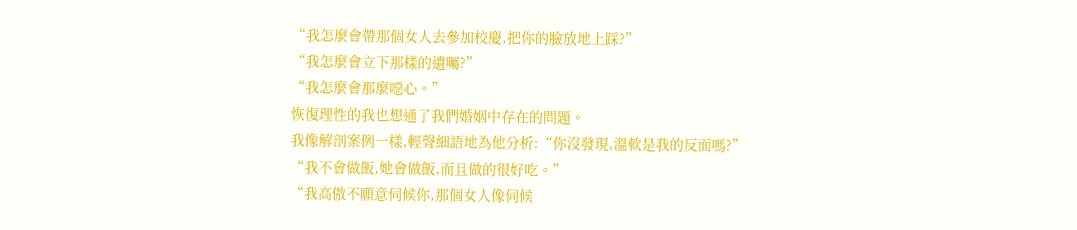“我怎麼會帶那個女人去參加校慶,把你的臉放地上踩?”
“我怎麼會立下那樣的遺囑?”
“我怎麼會那麼噁心。”
恢復理性的我也想通了我們婚姻中存在的問題。
我像解剖案例一樣,輕聲細語地為他分析:“你沒發現,溫軟是我的反面嗎?”
“我不會做飯,她會做飯,而且做的很好吃。”
“我高傲不願意伺候你,那個女人像伺候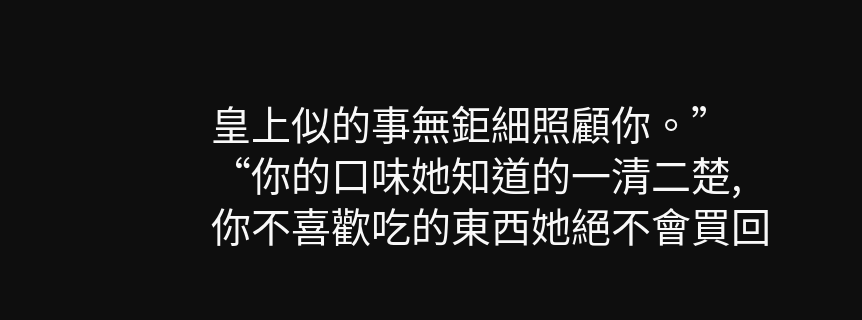皇上似的事無鉅細照顧你。”
“你的口味她知道的一清二楚,你不喜歡吃的東西她絕不會買回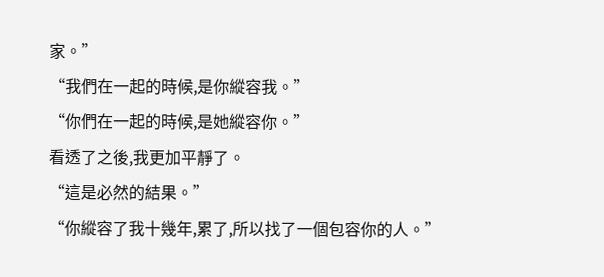家。”
“我們在一起的時候,是你縱容我。”
“你們在一起的時候,是她縱容你。”
看透了之後,我更加平靜了。
“這是必然的結果。”
“你縱容了我十幾年,累了,所以找了一個包容你的人。”